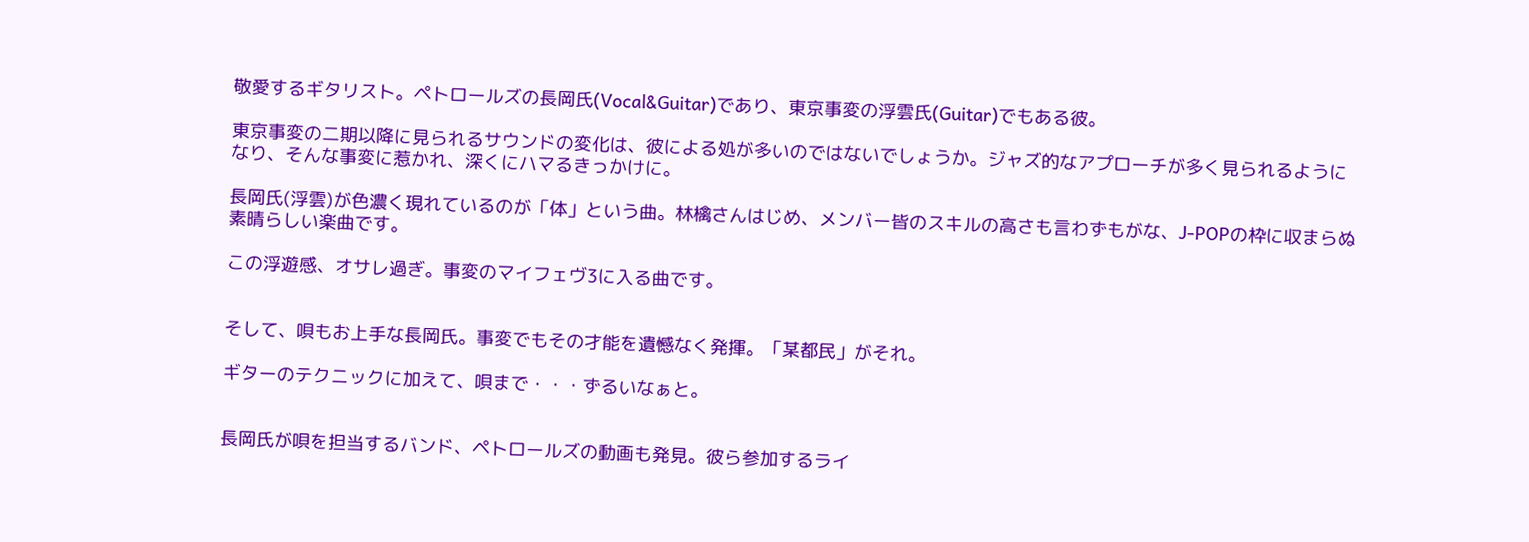敬愛するギタリスト。ペトロールズの長岡氏(Vocal&Guitar)であり、東京事変の浮雲氏(Guitar)でもある彼。

東京事変の二期以降に見られるサウンドの変化は、彼による処が多いのではないでしょうか。ジャズ的なアプローチが多く見られるようになり、そんな事変に惹かれ、深くにハマるきっかけに。

長岡氏(浮雲)が色濃く現れているのが「体」という曲。林檎さんはじめ、メンバー皆のスキルの高さも言わずもがな、J-POPの枠に収まらぬ素晴らしい楽曲です。

この浮遊感、オサレ過ぎ。事変のマイフェヴ3に入る曲です。


そして、唄もお上手な長岡氏。事変でもその才能を遺憾なく発揮。「某都民」がそれ。

ギターのテクニックに加えて、唄まで・・・ずるいなぁと。


長岡氏が唄を担当するバンド、ペトロールズの動画も発見。彼ら参加するライ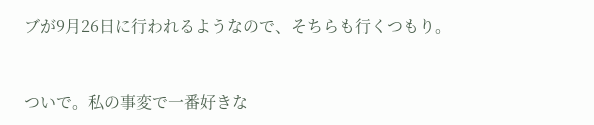ブが9月26日に行われるようなので、そちらも行くつもり。



ついで。私の事変で一番好きな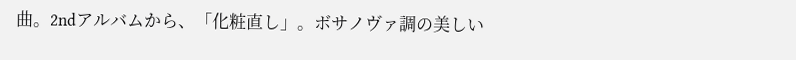曲。2ndアルバムから、「化粧直し」。ボサノヴァ調の美しい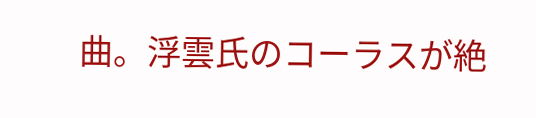曲。浮雲氏のコーラスが絶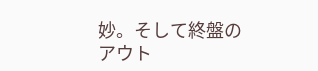妙。そして終盤のアウト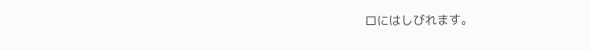ロにはしびれます。